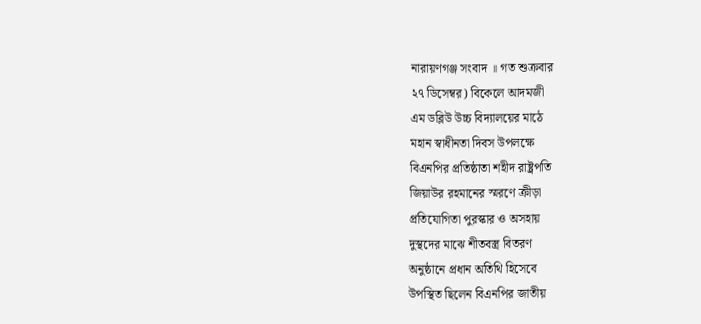নারায়ণগঞ্জ সংবাদ ॥ গত শুক্রবার
২৭ ডিসেম্বর) বিকেলে আদমজী
এম ডব্লিউ উচ্চ বিদ্যালয়ের মাঠে
মহান স্বাধীনতা দিবস উপলক্ষে
বিএনপির প্রতিষ্ঠাতা শহীদ রাষ্ট্রপতি
জিয়াউর রহমানের স্মরণে ক্রীড়া
প্রতিযোগিতা পুরস্কার ও অসহায়
দুস্থদের মাঝে শীতবস্ত্র বিতরণ
অনুষ্ঠানে প্রধান অতিথি হিসেবে
উপস্থিত ছিলেন বিএনপির জাতীয়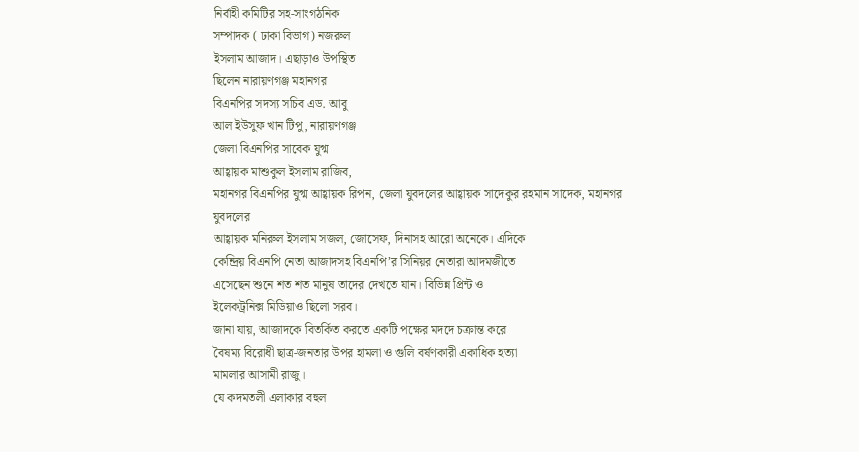নির্বাহী কমিটির সহ-সাংগঠনিক
সম্পাদক ( ঢাকা বিভাগ) নজরুল
ইসলাম আজাদ। এছাড়াও উপস্থিত
ছিলেন নারায়ণগঞ্জ মহানগর
বিএনপির সদস্য সচিব এড. আবু
আল ইউসুফ খান টিপু, নারায়ণগঞ্জ
জেলা বিএনপির সাবেক যুগ্ম
আহ্বায়ক মাশুকুল ইসলাম রাজিব,
মহানগর বিএনপির যুগ্ম আহ্বায়ক রিপন, জেলা যুবদলের আহ্বায়ক সাদেকুর রহমান সাদেক, মহানগর যুবদলের
আহ্বায়ক মনিরুল ইসলাম সজল, জোসেফ, দিনাসহ আরো অনেকে। এদিকে
কেন্দ্রিয় বিএনপি নেতা আজাদসহ বিএনপি’র সিনিয়র নেতারা আদমজীতে
এসেছেন শুনে শত শত মানুষ তাদের দেখতে যান। বিভিন্ন প্রিন্ট ও
ইলেকট্রনিক্স মিডিয়াও ছিলো সরব।
জানা যায়, আজাদকে বিতর্কিত করতে একটি পক্ষের মদদে চক্রান্ত করে
বৈষম্য বিরোধী ছাত্র-জনতার উপর হামলা ও গুলি বর্ষণকারী একাধিক হত্যা
মামলার আসামী রাজু।
যে কদমতলী এলাকার বহুল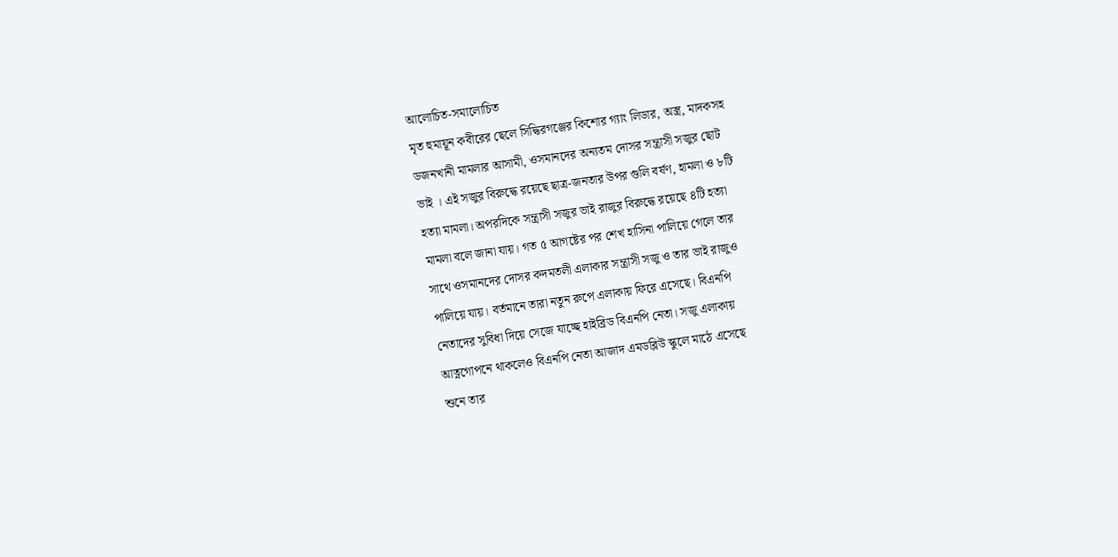আলোচিত-সমালোচিত
মৃত হুমায়ূন কবীরের ছেলে সিদ্ধিরগঞ্জের কিশোর গ্যাং লিডার, অস্ত্র, মাদকসহ
ডজনখানী মামলার আসামী, ওসমানদের অন্যতম দোসর সন্ত্রাসী সজুর ছোট
ভাই । এই সজুর বিরুদ্ধে রয়েছে ছাত্র-জনতার উপর গুলি বর্ষণ, হামলা ও ৮টি
হত্যা মামলা। অপরদিকে সন্ত্রাসী সজুর ভাই রাজুর বিরুদ্ধে রয়েছে ৪টি হত্যা
মামলা বলে জানা যায়। গত ৫ আগষ্টের পর শেখ হাসিনা পালিয়ে গেলে তার
সাথে ওসমানদের দোসর কদমতলী এলাকার সন্ত্রাসী সজু ও তার ভাই রাজুও
পালিয়ে যায়। বর্তমানে তারা নতুন রুপে এলাকায় ফিরে এসেছে। বিএনপি
নেতাদের সুবিধা দিয়ে সেজে যাচ্ছে হাইব্রিড বিএনপি নেতা। সজু এলাকায়
আত্নগোপনে থাকলেও বিএনপি নেতা আজাদ এমডব্লিউ স্কুলে মাঠে এসেছে
শুনে তার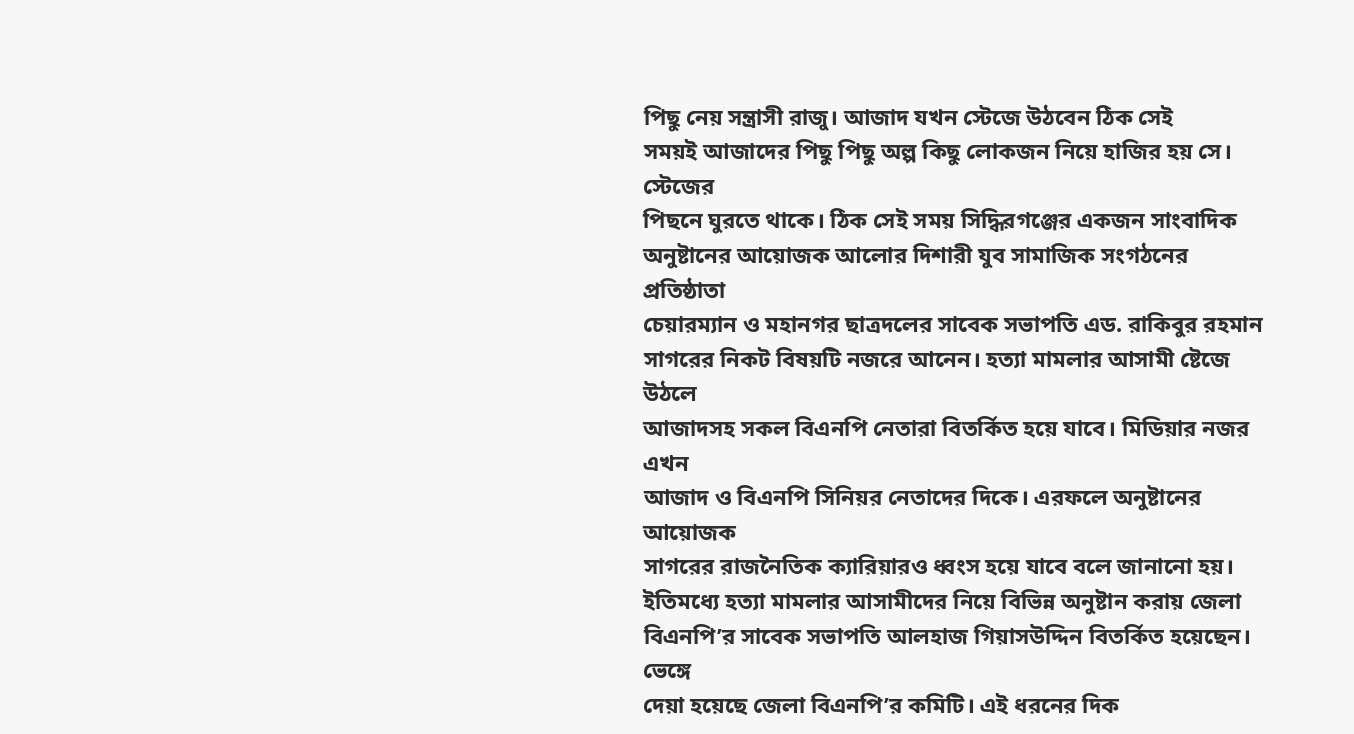পিছু নেয় সন্ত্রাসী রাজু। আজাদ যখন স্টেজে উঠবেন ঠিক সেই
সময়ই আজাদের পিছু পিছু অল্প কিছু লোকজন নিয়ে হাজির হয় সে। স্টেজের
পিছনে ঘুরতে থাকে। ঠিক সেই সময় সিদ্ধিরগঞ্জের একজন সাংবাদিক
অনুষ্টানের আয়োজক আলোর দিশারী যুব সামাজিক সংগঠনের প্রতিষ্ঠাতা
চেয়ারম্যান ও মহানগর ছাত্রদলের সাবেক সভাপতি এড. রাকিবুর রহমান
সাগরের নিকট বিষয়টি নজরে আনেন। হত্যা মামলার আসামী ষ্টেজে উঠলে
আজাদসহ সকল বিএনপি নেতারা বিতর্কিত হয়ে যাবে। মিডিয়ার নজর এখন
আজাদ ও বিএনপি সিনিয়র নেতাদের দিকে। এরফলে অনুষ্টানের আয়োজক
সাগরের রাজনৈতিক ক্যারিয়ারও ধ্বংস হয়ে যাবে বলে জানানো হয়।
ইতিমধ্যে হত্যা মামলার আসামীদের নিয়ে বিভিন্ন অনুষ্টান করায় জেলা
বিএনপি’র সাবেক সভাপতি আলহাজ গিয়াসউদ্দিন বিতর্কিত হয়েছেন। ভেঙ্গে
দেয়া হয়েছে জেলা বিএনপি’র কমিটি। এই ধরনের দিক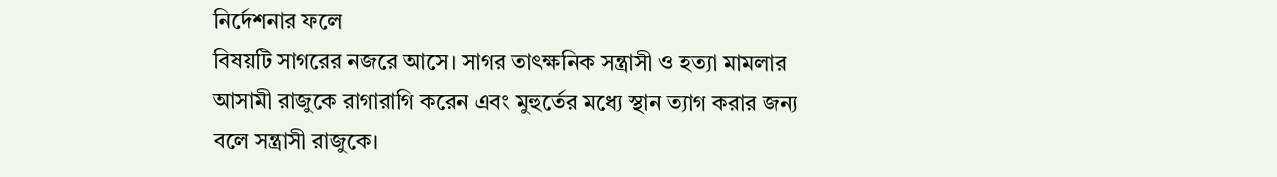নির্দেশনার ফলে
বিষয়টি সাগরের নজরে আসে। সাগর তাৎক্ষনিক সন্ত্রাসী ও হত্যা মামলার
আসামী রাজুকে রাগারাগি করেন এবং মুহুর্তের মধ্যে স্থান ত্যাগ করার জন্য
বলে সন্ত্রাসী রাজুকে।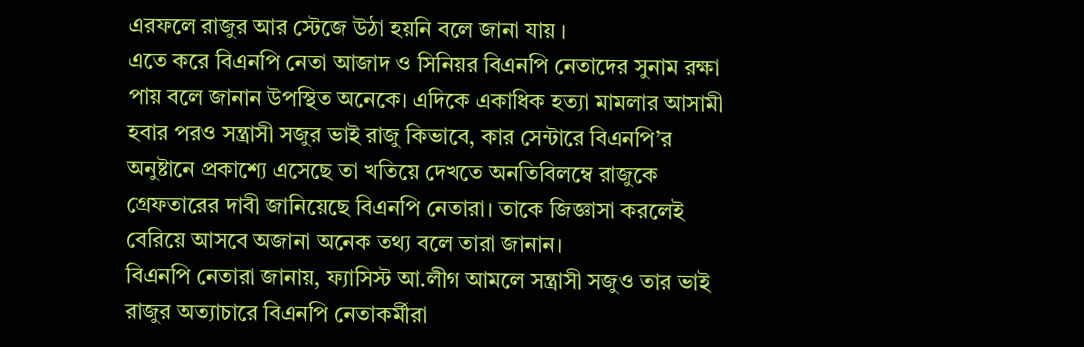এরফলে রাজুর আর স্টেজে উঠা হয়নি বলে জানা যায় ।
এতে করে বিএনপি নেতা আজাদ ও সিনিয়র বিএনপি নেতাদের সুনাম রক্ষা
পায় বলে জানান উপস্থিত অনেকে। এদিকে একাধিক হত্যা মামলার আসামী
হবার পরও সন্ত্রাসী সজুর ভাই রাজু কিভাবে, কার সেন্টারে বিএনপি’র
অনুষ্টানে প্রকাশ্যে এসেছে তা খতিয়ে দেখতে অনতিবিলম্বে রাজুকে
গ্রেফতারের দাবী জানিয়েছে বিএনপি নেতারা। তাকে জিজ্ঞাসা করলেই
বেরিয়ে আসবে অজানা অনেক তথ্য বলে তারা জানান।
বিএনপি নেতারা জানায়, ফ্যাসিস্ট আ.লীগ আমলে সন্ত্রাসী সজুও তার ভাই
রাজুর অত্যাচারে বিএনপি নেতাকর্মীরা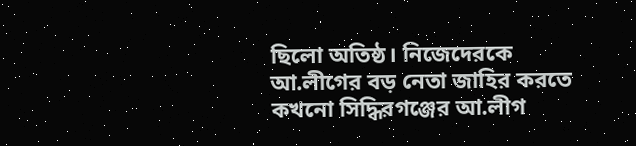ছিলো অতিষ্ঠ। নিজেদেরকে
আ.লীগের বড় নেতা জাহির করতে কখনো সিদ্ধিরগঞ্জের আ.লীগ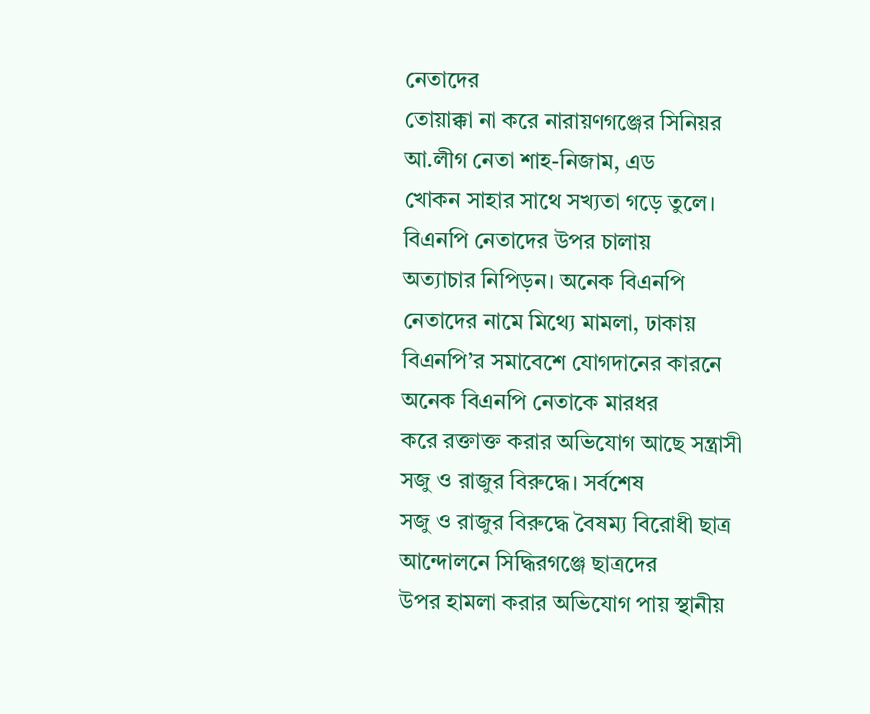নেতাদের
তোয়াক্কা না করে নারায়ণগঞ্জের সিনিয়র আ.লীগ নেতা শাহ-নিজাম, এড
খোকন সাহার সাথে সখ্যতা গড়ে তুলে। বিএনপি নেতাদের উপর চালায়
অত্যাচার নিপিড়ন। অনেক বিএনপি নেতাদের নামে মিথ্যে মামলা, ঢাকায়
বিএনপি’র সমাবেশে যোগদানের কারনে অনেক বিএনপি নেতাকে মারধর
করে রক্তাক্ত করার অভিযোগ আছে সন্ত্রাসী সজু ও রাজুর বিরুদ্ধে। সর্বশেষ
সজু ও রাজুর বিরুদ্ধে বৈষম্য বিরোধী ছাত্র আন্দোলনে সিদ্ধিরগঞ্জে ছাত্রদের
উপর হামলা করার অভিযোগ পায় স্থানীয়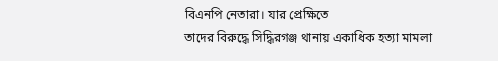বিএনপি নেতারা। যার প্রেক্ষিতে
তাদের বিরুদ্ধে সিদ্ধিরগঞ্জ থানায় একাধিক হত্যা মামলা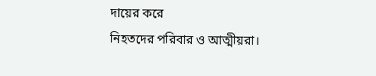দায়ের করে
নিহতদের পরিবার ও আত্মীয়রা।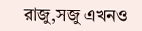রাজু,সজু এখনও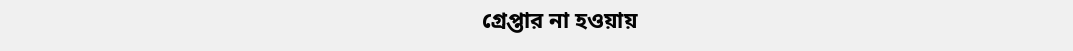গ্রেপ্তার না হওয়ায়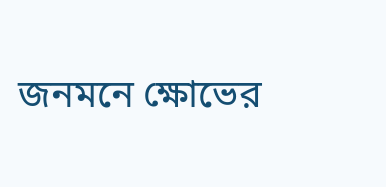জনমনে ক্ষোভের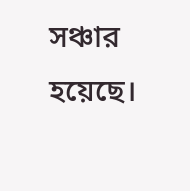সঞ্চার হয়েছে।